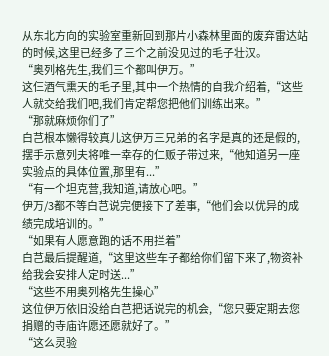从东北方向的实验室重新回到那片小森林里面的废弃雷达站的时候,这里已经多了三个之前没见过的毛子壮汉。
“奥列格先生,我们三个都叫伊万。”
这仨酒气熏天的毛子里,其中一个热情的自我介绍着,“这些人就交给我们吧,我们肯定帮您把他们训练出来。”
“那就麻烦你们了”
白芑根本懒得较真儿这伊万三兄弟的名字是真的还是假的,摆手示意列夫将唯一幸存的仁贩子带过来,“他知道另一座实验点的具体位置,那里有...”
“有一个坦克营,我知道,请放心吧。”
伊万/3都不等白芑说完便接下了差事,“他们会以优异的成绩完成培训的。”
“如果有人愿意跑的话不用拦着”
白芑最后提醒道,“这里这些车子都给你们留下来了,物资补给我会安排人定时送...”
“这些不用奥列格先生操心”
这位伊万依旧没给白芑把话说完的机会,“您只要定期去您捐赠的寺庙许愿还愿就好了。”
“这么灵验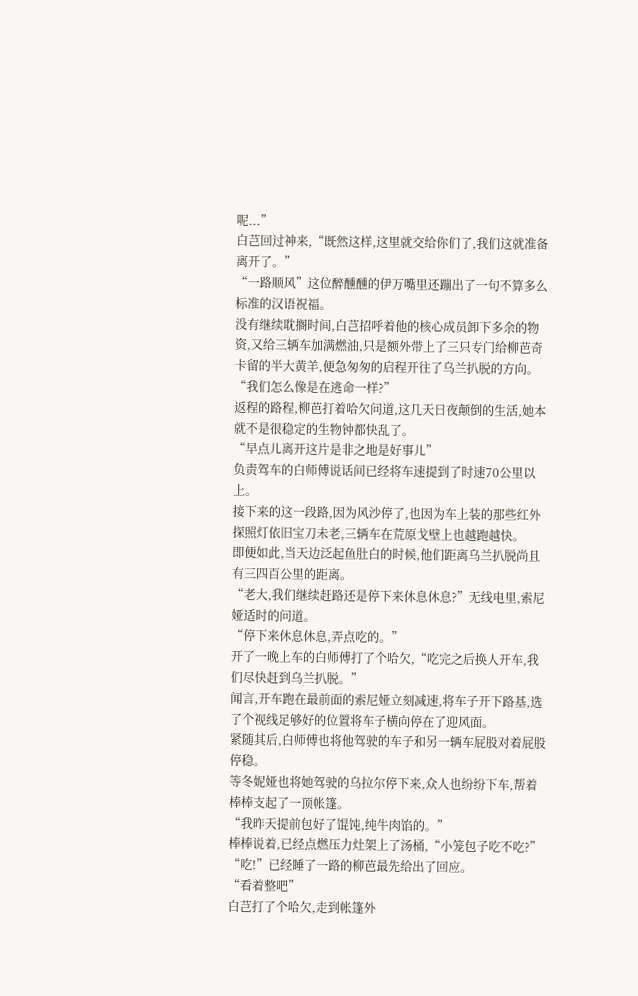呢...”
白芑回过神来,“既然这样,这里就交给你们了,我们这就准备离开了。”
“一路顺风”这位醉醺醺的伊万嘴里还蹦出了一句不算多么标准的汉语祝福。
没有继续耽搁时间,白芑招呼着他的核心成员卸下多余的物资,又给三辆车加满燃油,只是额外带上了三只专门给柳芭奇卡留的半大黄羊,便急匆匆的启程开往了乌兰扒脱的方向。
“我们怎么像是在逃命一样?”
返程的路程,柳芭打着哈欠问道,这几天日夜颠倒的生活,她本就不是很稳定的生物钟都快乱了。
“早点儿离开这片是非之地是好事儿”
负责驾车的白师傅说话间已经将车速提到了时速70公里以上。
接下来的这一段路,因为风沙停了,也因为车上装的那些红外探照灯依旧宝刀未老,三辆车在荒原戈壁上也越跑越快。
即便如此,当天边泛起鱼肚白的时候,他们距离乌兰扒脱尚且有三四百公里的距离。
“老大,我们继续赶路还是停下来休息休息?”无线电里,索尼娅适时的问道。
“停下来休息休息,弄点吃的。”
开了一晚上车的白师傅打了个哈欠,“吃完之后换人开车,我们尽快赶到乌兰扒脱。”
闻言,开车跑在最前面的索尼娅立刻减速,将车子开下路基,选了个视线足够好的位置将车子横向停在了迎风面。
紧随其后,白师傅也将他驾驶的车子和另一辆车屁股对着屁股停稳。
等冬妮娅也将她驾驶的乌拉尔停下来,众人也纷纷下车,帮着棒棒支起了一顶帐篷。
“我昨天提前包好了馄饨,纯牛肉馅的。”
棒棒说着,已经点燃压力灶架上了汤桶,“小笼包子吃不吃?”
“吃!”已经睡了一路的柳芭最先给出了回应。
“看着整吧”
白芑打了个哈欠,走到帐篷外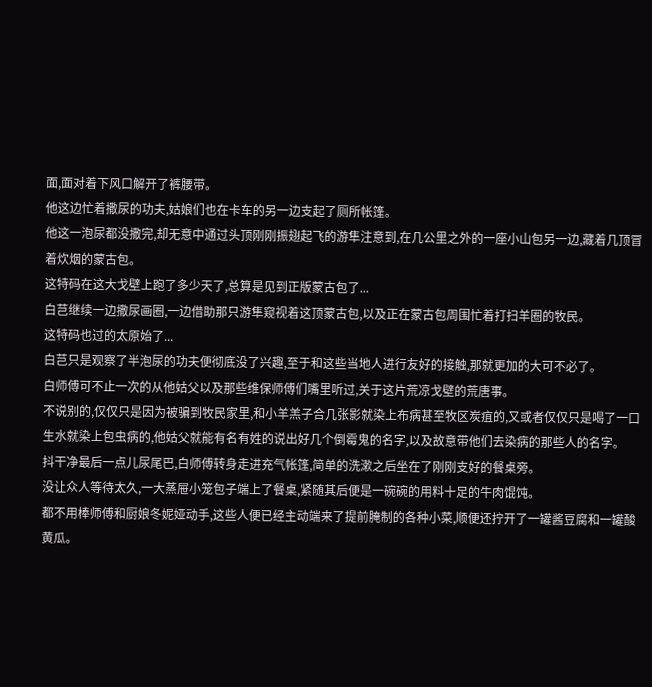面,面对着下风口解开了裤腰带。
他这边忙着撒尿的功夫,姑娘们也在卡车的另一边支起了厕所帐篷。
他这一泡尿都没撒完,却无意中通过头顶刚刚振翅起飞的游隼注意到,在几公里之外的一座小山包另一边,藏着几顶冒着炊烟的蒙古包。
这特码在这大戈壁上跑了多少天了,总算是见到正版蒙古包了...
白芑继续一边撒尿画圈,一边借助那只游隼窥视着这顶蒙古包,以及正在蒙古包周围忙着打扫羊圈的牧民。
这特码也过的太原始了...
白芑只是观察了半泡尿的功夫便彻底没了兴趣,至于和这些当地人进行友好的接触,那就更加的大可不必了。
白师傅可不止一次的从他姑父以及那些维保师傅们嘴里听过,关于这片荒凉戈壁的荒唐事。
不说别的,仅仅只是因为被骗到牧民家里,和小羊羔子合几张影就染上布病甚至牧区炭疽的,又或者仅仅只是喝了一口生水就染上包虫病的,他姑父就能有名有姓的说出好几个倒霉鬼的名字,以及故意带他们去染病的那些人的名字。
抖干净最后一点儿尿尾巴,白师傅转身走进充气帐篷,简单的洗漱之后坐在了刚刚支好的餐桌旁。
没让众人等待太久,一大蒸屉小笼包子端上了餐桌,紧随其后便是一碗碗的用料十足的牛肉馄饨。
都不用棒师傅和厨娘冬妮娅动手,这些人便已经主动端来了提前腌制的各种小菜,顺便还拧开了一罐酱豆腐和一罐酸黄瓜。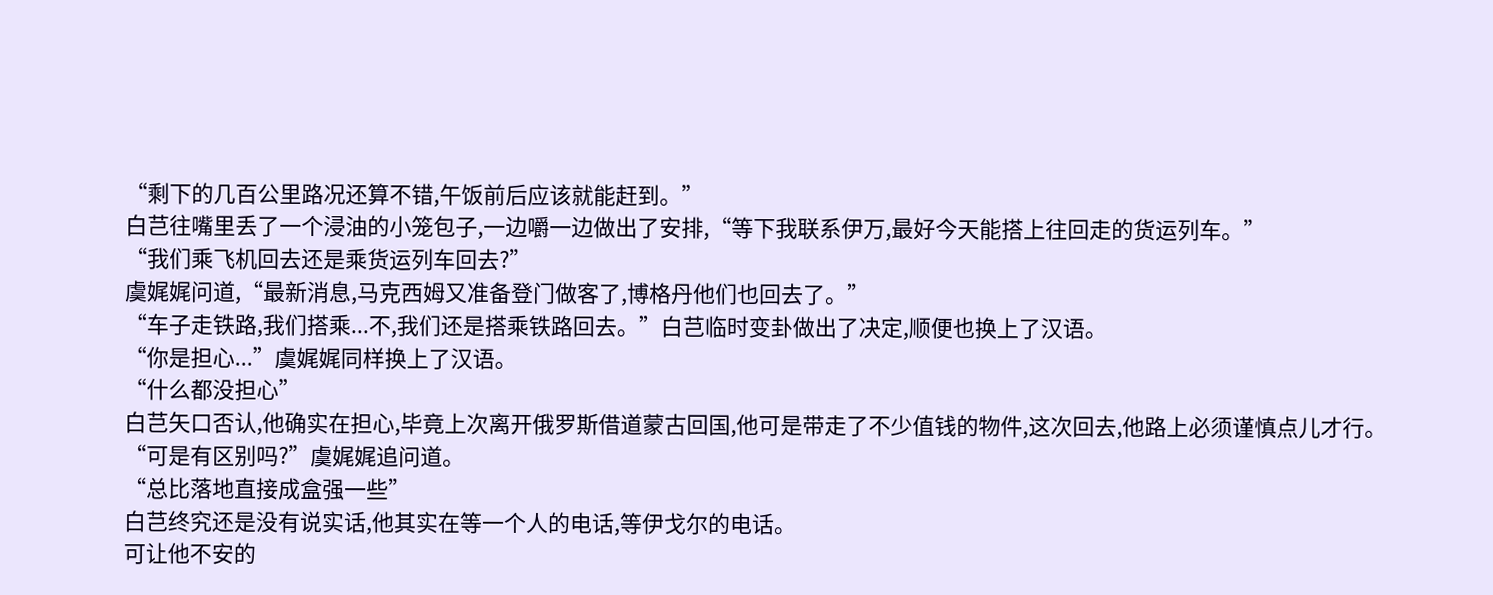“剩下的几百公里路况还算不错,午饭前后应该就能赶到。”
白芑往嘴里丢了一个浸油的小笼包子,一边嚼一边做出了安排,“等下我联系伊万,最好今天能搭上往回走的货运列车。”
“我们乘飞机回去还是乘货运列车回去?”
虞娓娓问道,“最新消息,马克西姆又准备登门做客了,博格丹他们也回去了。”
“车子走铁路,我们搭乘...不,我们还是搭乘铁路回去。”白芑临时变卦做出了决定,顺便也换上了汉语。
“你是担心...”虞娓娓同样换上了汉语。
“什么都没担心”
白芑矢口否认,他确实在担心,毕竟上次离开俄罗斯借道蒙古回国,他可是带走了不少值钱的物件,这次回去,他路上必须谨慎点儿才行。
“可是有区别吗?”虞娓娓追问道。
“总比落地直接成盒强一些”
白芑终究还是没有说实话,他其实在等一个人的电话,等伊戈尔的电话。
可让他不安的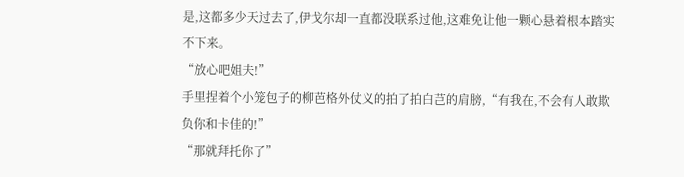是,这都多少天过去了,伊戈尔却一直都没联系过他,这难免让他一颗心悬着根本踏实不下来。
“放心吧姐夫!”
手里捏着个小笼包子的柳芭格外仗义的拍了拍白芑的肩膀,“有我在,不会有人敢欺负你和卡佳的!”
“那就拜托你了”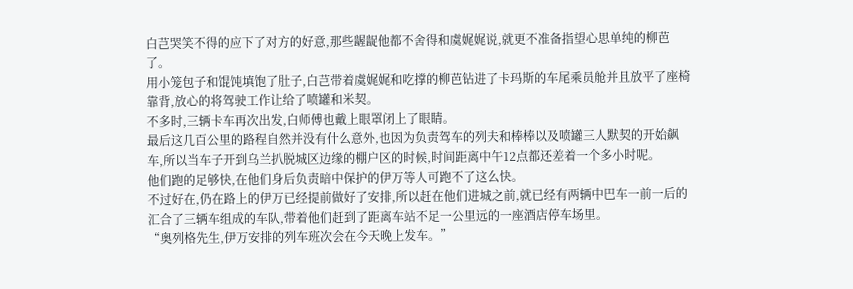白芑哭笑不得的应下了对方的好意,那些龌龊他都不舍得和虞娓娓说,就更不准备指望心思单纯的柳芭了。
用小笼包子和馄饨填饱了肚子,白芑带着虞娓娓和吃撑的柳芭钻进了卡玛斯的车尾乘员舱并且放平了座椅靠背,放心的将驾驶工作让给了喷罐和米契。
不多时,三辆卡车再次出发,白师傅也戴上眼罩闭上了眼睛。
最后这几百公里的路程自然并没有什么意外,也因为负责驾车的列夫和棒棒以及喷罐三人默契的开始飙车,所以当车子开到乌兰扒脱城区边缘的棚户区的时候,时间距离中午12点都还差着一个多小时呢。
他们跑的足够快,在他们身后负责暗中保护的伊万等人可跑不了这么快。
不过好在,仍在路上的伊万已经提前做好了安排,所以赶在他们进城之前,就已经有两辆中巴车一前一后的汇合了三辆车组成的车队,带着他们赶到了距离车站不足一公里远的一座酒店停车场里。
“奥列格先生,伊万安排的列车班次会在今天晚上发车。”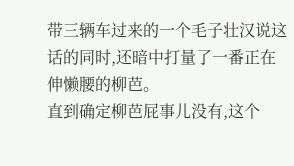带三辆车过来的一个毛子壮汉说这话的同时,还暗中打量了一番正在伸懒腰的柳芭。
直到确定柳芭屁事儿没有,这个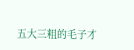五大三粗的毛子才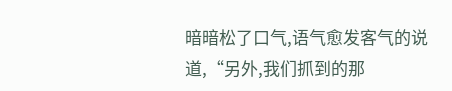暗暗松了口气,语气愈发客气的说道,“另外,我们抓到的那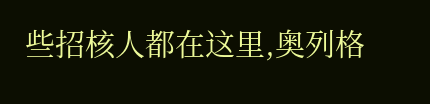些招核人都在这里,奥列格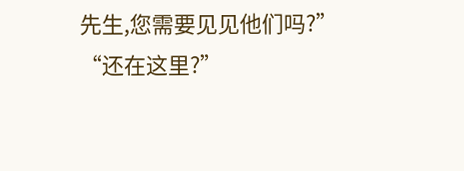先生,您需要见见他们吗?”
“还在这里?”